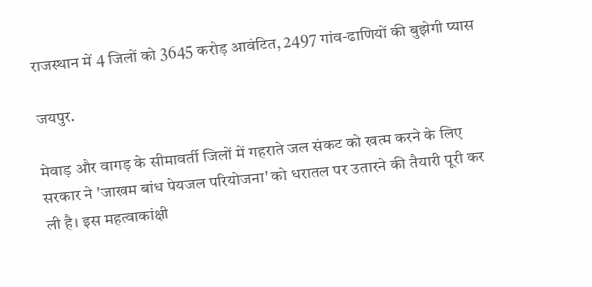राजस्थान में 4 जिलों को 3645 करोड़ आवंटित, 2497 गांव-ढाणियों की बुझेगी प्यास

जयपुर.

मेवाड़ और वागड़ के सीमावर्ती जिलों में गहराते जल संकट को खत्म करने के लिए सरकार ने 'जाखम बांध पेयजल परियोजना' को धरातल पर उतारने की तैयारी पूरी कर ली है। इस महत्वाकांक्षी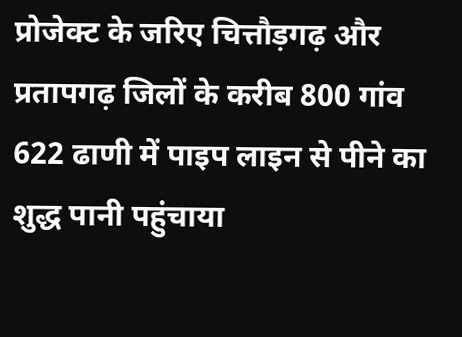प्रोजेक्ट के जरिए चित्तौड़गढ़ और प्रतापगढ़ जिलों के करीब 800 गांव 622 ढाणी में पाइप लाइन से पीने का शुद्ध पानी पहुंचाया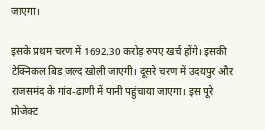जाएगा।

इसके प्रथम चरण में 1692.30 करोड़ रुपए खर्च होंगे। इसकी टेक्निकल बिड जल्द खोली जाएगी। दूसरे चरण में उदयपुर और राजसमंद के गांव-ढाणी में पानी पहुंचाया जाएगा। इस पूरे प्रोजेक्ट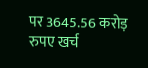पर 3645.56 करोड़ रुपए खर्च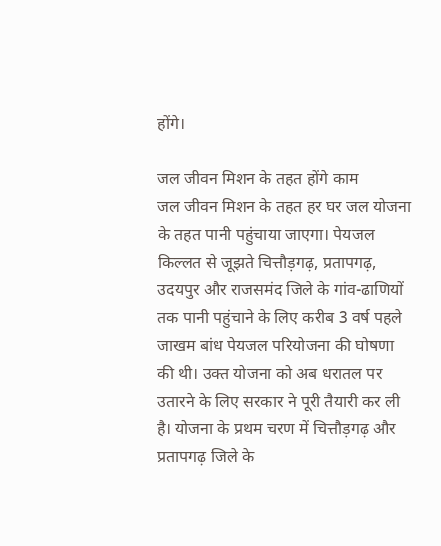होंगे।

जल जीवन मिशन के तहत होंगे काम
जल जीवन मिशन के तहत हर घर जल योजना के तहत पानी पहुंचाया जाएगा। पेयजल किल्लत से जूझते चित्तौड़गढ़, प्रतापगढ़, उदयपुर और राजसमंद जिले के गांव-ढाणियों तक पानी पहुंचाने के लिए करीब 3 वर्ष पहले जाखम बांध पेयजल परियोजना की घोषणा की थी। उक्त योजना को अब धरातल पर उतारने के लिए सरकार ने पूरी तैयारी कर ली है। योजना के प्रथम चरण में चित्तौड़गढ़ और प्रतापगढ़ जिले के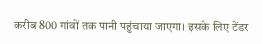करीब 800 गांवों तक पानी पहुंचाया जाएगा। इसके लिए टेंडर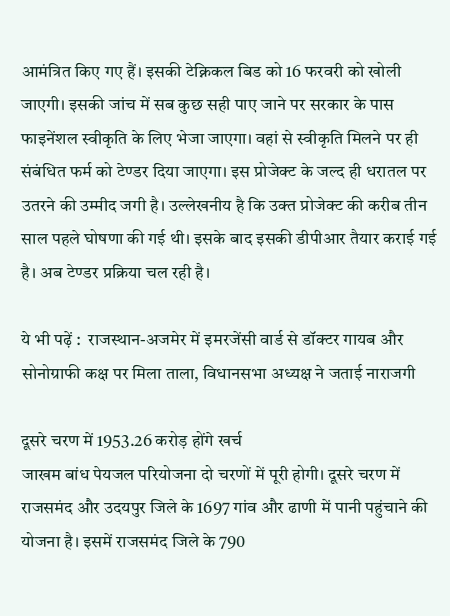आमंत्रित किए गए हैं। इसकी टेक्निकल बिड को 16 फरवरी को खोली जाएगी। इसकी जांच में सब कुछ सही पाए जाने पर सरकार के पास फाइनेंशल स्वीकृति के लिए भेजा जाएगा। वहां से स्वीकृति मिलने पर ही संबंधित फर्म को टेण्डर दिया जाएगा। इस प्रोजेक्ट के जल्द ही धरातल पर उतरने की उम्मीद जगी है। उल्लेखनीय है कि उक्त प्रोजेक्ट की करीब तीन साल पहले घोषणा की गई थी। इसके बाद इसकी डीपीआर तैयार कराई गई है। अब टेण्डर प्रक्रिया चल रही है।

ये भी पढ़ें :  राजस्थान-अजमेर में इमरजेंसी वार्ड से डॉक्टर गायब और सोनोग्राफी कक्ष पर मिला ताला, विधानसभा अध्यक्ष ने जताई नाराजगी

दूसरे चरण में 1953.26 करोड़ होंगे खर्च
जाखम बांध पेयजल परियोजना दो चरणों में पूरी होगी। दूसरे चरण में राजसमंद और उदयपुर जिले के 1697 गांव और ढाणी में पानी पहुंचाने की योजना है। इसमें राजसमंद जिले के 790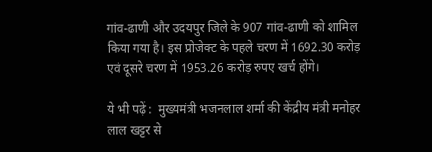गांव-ढाणी और उदयपुर जिले के 907 गांव-ढाणी को शामिल किया गया है। इस प्रोजेक्ट के पहले चरण में 1692.30 करोड़ एवं दूसरे चरण में 1953.26 करोड़ रुपए खर्च होंगे।

ये भी पढ़ें :  मुख्यमंत्री भजनलाल शर्मा की केंद्रीय मंत्री मनोहर लाल खट्टर से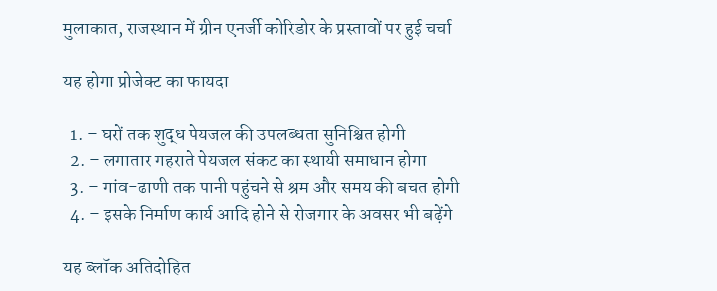मुलाकात, राजस्थान में ग्रीन एनर्जी कोरिडोर के प्रस्तावों पर हुई चर्चा

यह होगा प्रोजेक्ट का फायदा

  1. – घरों तक शुद्ध पेयजल की उपलब्धता सुनिश्चित होगी
  2. – लगातार गहराते पेयजल संकट का स्थायी समाधान होगा
  3. – गांव-ढाणी तक पानी पहुंचने से श्रम और समय की बचत होगी
  4. – इसके निर्माण कार्य आदि होने से रोजगार के अवसर भी बढ़ेंगे

यह ब्लॉक अतिदोहित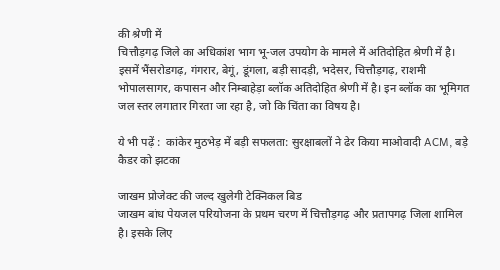की श्रेणी में
चित्तौड़गढ़ जिले का अधिकांश भाग भू-जल उपयोग के मामले में अतिदोहित श्रेणी में है। इसमें भैंसरोडगढ़, गंगरार, बेगूं, डूंगला, बड़ी सादड़ी, भदेसर, चित्तौड़गढ़, राशमी भोपालसागर, कपासन और निम्बाहेड़ा ब्लॉक अतिदोहित श्रेणी में है। इन ब्लॉक का भूमिगत जल स्तर लगातार गिरता जा रहा है, जो कि चिंता का विषय है।

ये भी पढ़ें :  कांकेर मुठभेड़ में बड़ी सफलता: सुरक्षाबलों ने ढेर किया माओवादी ACM, बड़े कैडर को झटका

जाखम प्रोजेक्ट की जल्द खुलेगी टेक्निकल बिड
जाखम बांध पेयजल परियोजना के प्रथम चरण में चित्तौड़गढ़ और प्रतापगढ़ जिला शामिल है। इसके लिए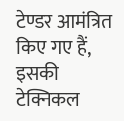टेण्डर आमंत्रित किए गए हैं, इसकी टेक्निकल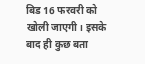बिड 16 फरवरी को खोली जाएगी। इसके बाद ही कुछ बता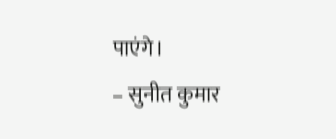पाएंगे।
– सुनीत कुमार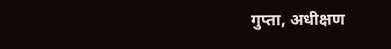गुप्ता, अधीक्षण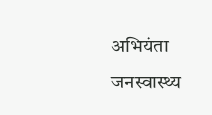अभियंता जनस्वास्थ्य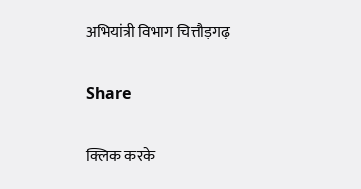अभियांत्री विभाग चित्तौड़गढ़

Share

क्लिक करके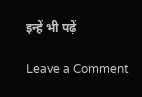इन्हें भी पढ़ें

Leave a Comment